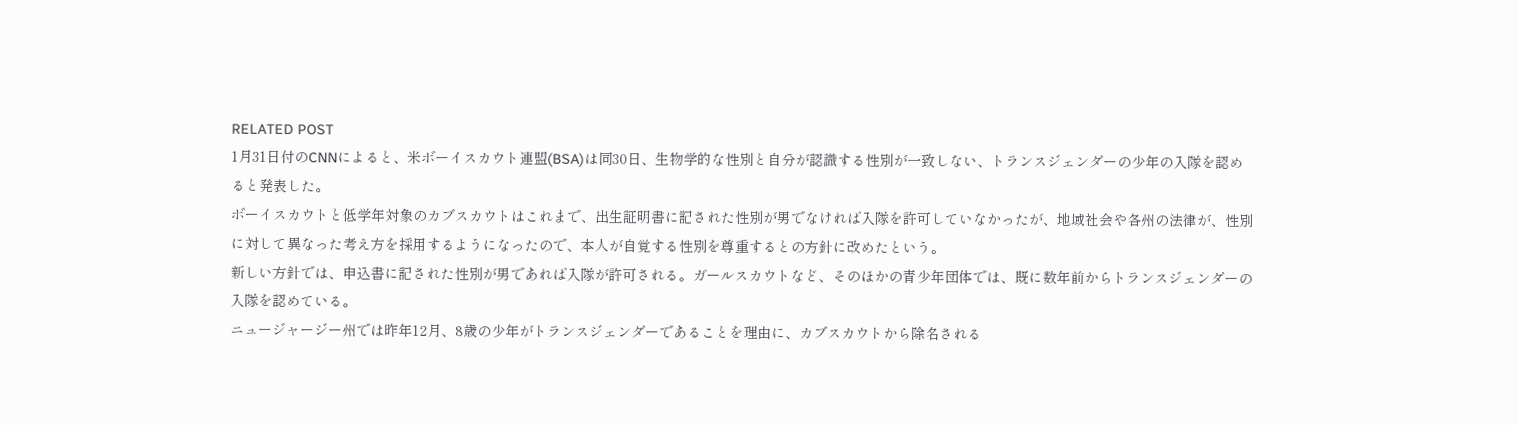RELATED POST
1月31日付のCNNによると、米ボーイスカウト連盟(BSA)は同30日、生物学的な性別と自分が認識する性別が一致しない、トランスジェンダーの少年の入隊を認めると発表した。
ボーイスカウトと低学年対象のカブスカウトはこれまで、出生証明書に記された性別が男でなければ入隊を許可していなかったが、地域社会や各州の法律が、性別に対して異なった考え方を採用するようになったので、本人が自覚する性別を尊重するとの方針に改めたという。
新しい方針では、申込書に記された性別が男であれば入隊が許可される。ガールスカウトなど、そのほかの青少年団体では、既に数年前からトランスジェンダーの入隊を認めている。
ニュージャージー州では昨年12月、8歳の少年がトランスジェンダーであることを理由に、カブスカウトから除名される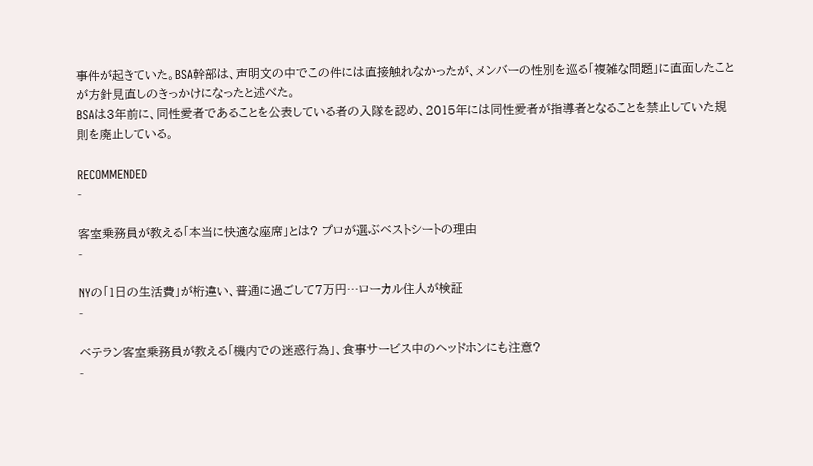事件が起きていた。BSA幹部は、声明文の中でこの件には直接触れなかったが、メンバーの性別を巡る「複雑な問題」に直面したことが方針見直しのきっかけになったと述べた。
BSAは3年前に、同性愛者であることを公表している者の入隊を認め、2015年には同性愛者が指導者となることを禁止していた規則を廃止している。

RECOMMENDED
-

客室乗務員が教える「本当に快適な座席」とは? プロが選ぶベストシートの理由
-

NYの「1日の生活費」が桁違い、普通に過ごして7万円…ローカル住人が検証
-

ベテラン客室乗務員が教える「機内での迷惑行為」、食事サービス中のヘッドホンにも注意?
-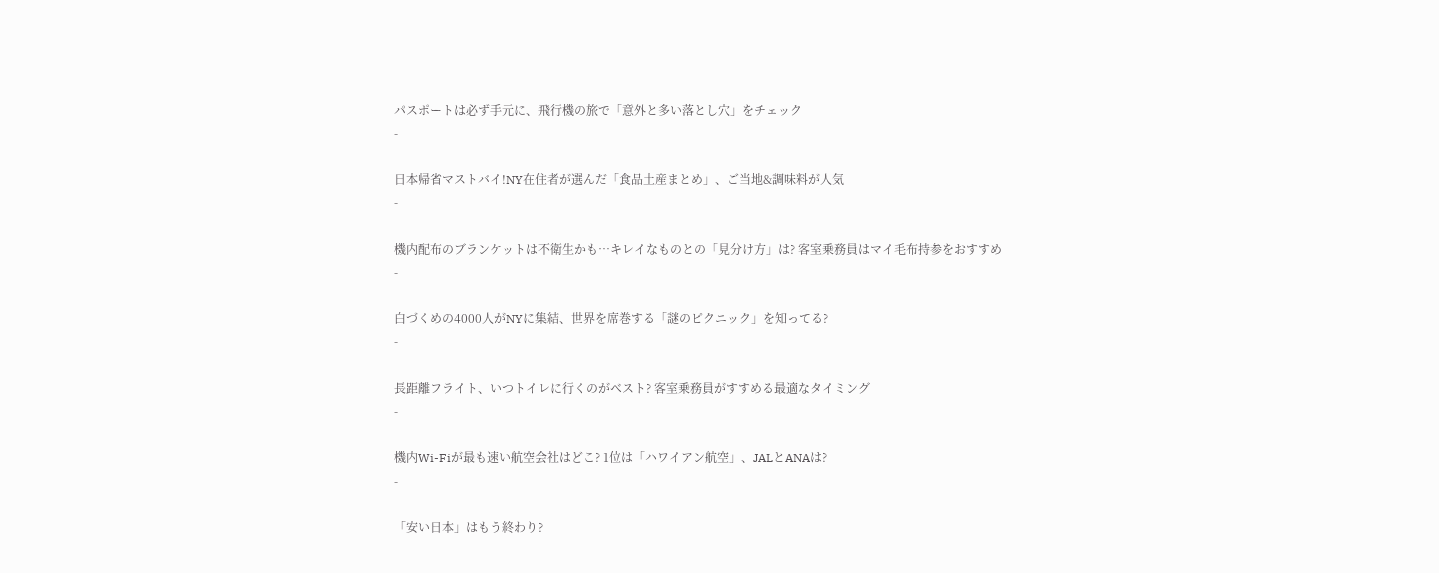パスポートは必ず手元に、飛行機の旅で「意外と多い落とし穴」をチェック
-

日本帰省マストバイ!NY在住者が選んだ「食品土産まとめ」、ご当地&調味料が人気
-

機内配布のブランケットは不衛生かも…キレイなものとの「見分け方」は? 客室乗務員はマイ毛布持参をおすすめ
-

白づくめの4000人がNYに集結、世界を席巻する「謎のピクニック」を知ってる?
-

長距離フライト、いつトイレに行くのがベスト? 客室乗務員がすすめる最適なタイミング
-

機内Wi-Fiが最も速い航空会社はどこ? 1位は「ハワイアン航空」、JALとANAは?
-

「安い日本」はもう終わり?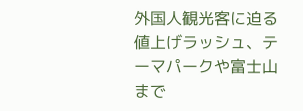外国人観光客に迫る値上げラッシュ、テーマパークや富士山まで